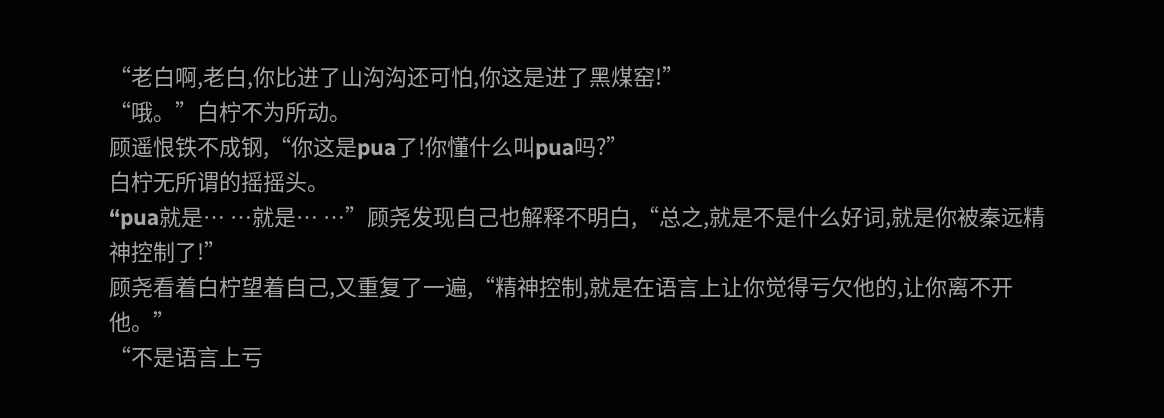“老白啊,老白,你比进了山沟沟还可怕,你这是进了黑煤窑!”
“哦。”白柠不为所动。
顾遥恨铁不成钢,“你这是pua了!你懂什么叫pua吗?”
白柠无所谓的摇摇头。
“pua就是… …就是… …”顾尧发现自己也解释不明白,“总之,就是不是什么好词,就是你被秦远精神控制了!”
顾尧看着白柠望着自己,又重复了一遍,“精神控制,就是在语言上让你觉得亏欠他的,让你离不开他。”
“不是语言上亏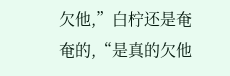欠他,”白柠还是奄奄的,“是真的欠他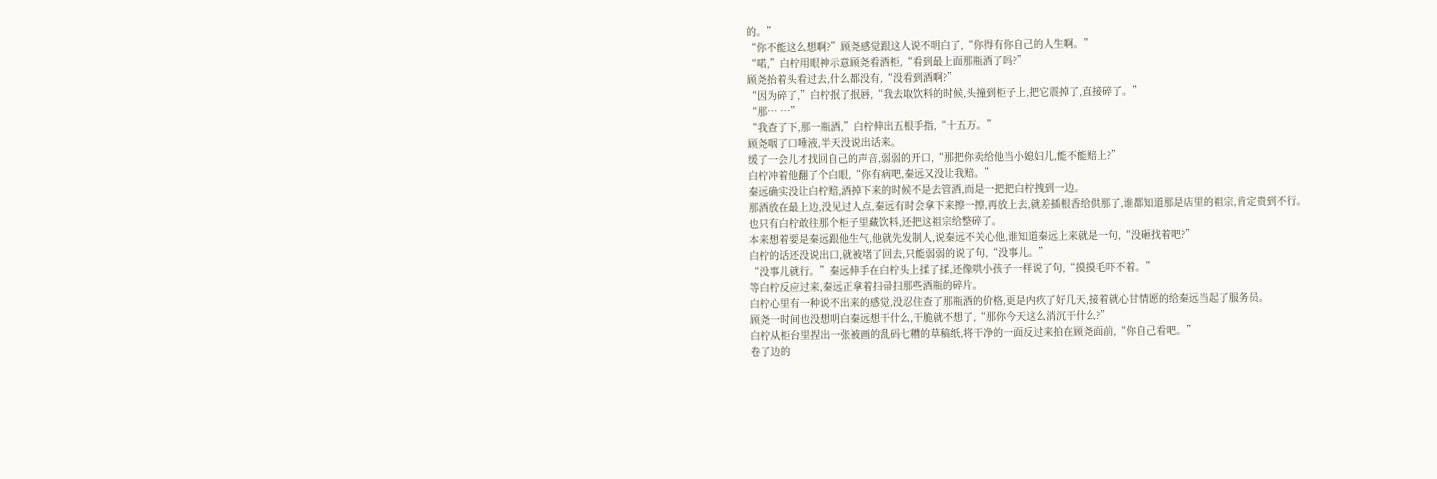的。”
“你不能这么想啊?”顾尧感觉跟这人说不明白了,“你得有你自己的人生啊。”
“喏,”白柠用眼神示意顾尧看酒柜,“看到最上面那瓶酒了吗?”
顾尧抬着头看过去,什么都没有,“没看到酒啊?”
“因为碎了,”白柠抿了抿唇,“我去取饮料的时候,头撞到柜子上,把它震掉了,直接碎了。”
“那… …”
“我查了下,那一瓶酒,”白柠伸出五根手指,“十五万。”
顾尧咽了口唾液,半天没说出话来。
缓了一会儿才找回自己的声音,弱弱的开口,“那把你卖给他当小媳妇儿,能不能赔上?”
白柠冲着他翻了个白眼,“你有病吧,秦远又没让我赔。”
秦远确实没让白柠赔,酒掉下来的时候不是去管酒,而是一把把白柠拽到一边。
那酒放在最上边,没见过人点,秦远有时会拿下来擦一擦,再放上去,就差插根香给供那了,谁都知道那是店里的祖宗,肯定贵到不行。
也只有白柠敢往那个柜子里藏饮料,还把这祖宗给整碎了。
本来想着要是秦远跟他生气,他就先发制人,说秦远不关心他,谁知道秦远上来就是一句,“没砸找着吧?”
白柠的话还没说出口,就被堵了回去,只能弱弱的说了句,“没事儿。”
“没事儿就行。”秦远伸手在白柠头上揉了揉,还像哄小孩子一样说了句,“摸摸毛吓不着。”
等白柠反应过来,秦远正拿着扫帚扫那些酒瓶的碎片。
白柠心里有一种说不出来的感觉,没忍住查了那瓶酒的价格,更是内疚了好几天,接着就心甘情愿的给秦远当起了服务员。
顾尧一时间也没想明白秦远想干什么,干脆就不想了,“那你今天这么消沉干什么?”
白柠从柜台里捏出一张被画的乱码七糟的草稿纸,将干净的一面反过来拍在顾尧面前,“你自己看吧。”
卷了边的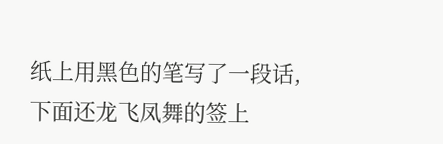纸上用黑色的笔写了一段话,下面还龙飞凤舞的签上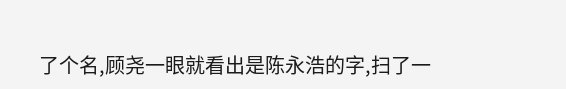了个名,顾尧一眼就看出是陈永浩的字,扫了一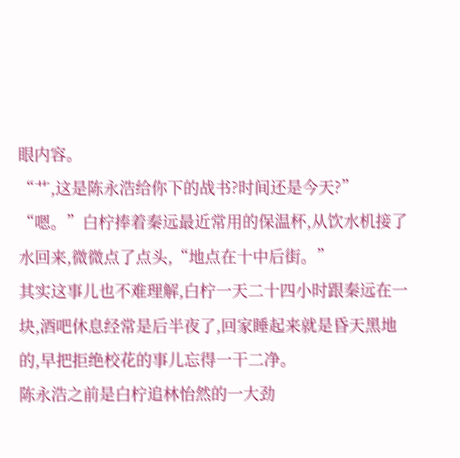眼内容。
“艹,这是陈永浩给你下的战书?时间还是今天?”
“嗯。”白柠捧着秦远最近常用的保温杯,从饮水机接了水回来,微微点了点头,“地点在十中后街。”
其实这事儿也不难理解,白柠一天二十四小时跟秦远在一块,酒吧休息经常是后半夜了,回家睡起来就是昏天黑地的,早把拒绝校花的事儿忘得一干二净。
陈永浩之前是白柠追林怡然的一大劲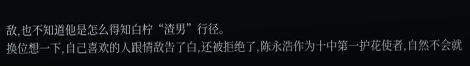敌,也不知道他是怎么得知白柠“渣男”行径。
换位想一下,自己喜欢的人跟情敌告了白,还被拒绝了,陈永浩作为十中第一护花使者,自然不会就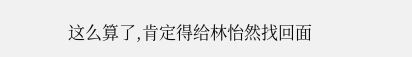这么算了,肯定得给林怡然找回面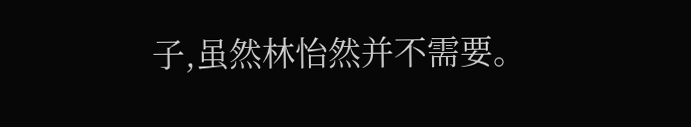子,虽然林怡然并不需要。